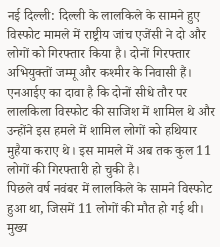नई दिल्ली: दिल्ली के लालकिले के सामने हुए विस्फोट मामले में राष्ट्रीय जांच एजेंसी ने दो और लोगों को गिरफ्तार किया है। दोनों गिरफ्तार अभियुक्तों जम्मू और कश्मीर के निवासी हैं। एनआईए का दावा है कि दोनों सीधे तौर पर लालकिला विस्फोट की साजिश में शामिल थे और उन्होंने इस हमले में शामिल लोगों को हथियार मुहैया कराए थे। इस मामले में अब तक कुल 11 लोगों की गिरफ्तारी हो चुकी है।
पिछले वर्ष नवंबर में लालकिले के सामने विस्फोट हुआ था, जिसमें 11 लोगों की मौत हो गई थी। मुख्य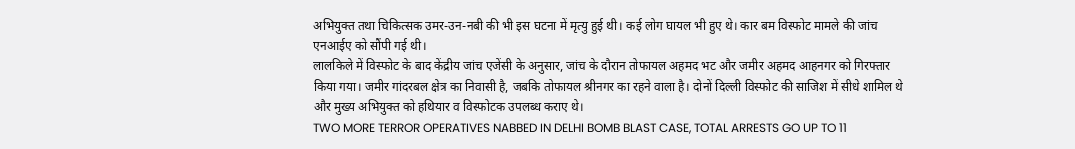अभियुक्त तथा चिकित्सक उमर-उन-नबी की भी इस घटना में मृत्यु हुई थी। कई लोग घायल भी हुए थे। कार बम विस्फोट मामले की जांच एनआईए को सौंपी गई थी।
लालकिले में विस्फोट के बाद केंद्रीय जांच एजेंसी के अनुसार, जांच के दौरान तोफायल अहमद भट और जमीर अहमद आहनगर को गिरफ्तार किया गया। जमीर गांदरबल क्षेत्र का निवासी है, जबकि तोफायल श्रीनगर का रहने वाला है। दोनों दिल्ली विस्फोट की साजिश में सीधे शामिल थे और मुख्य अभियुक्त को हथियार व विस्फोटक उपलब्ध कराए थे।
TWO MORE TERROR OPERATIVES NABBED IN DELHI BOMB BLAST CASE, TOTAL ARRESTS GO UP TO 11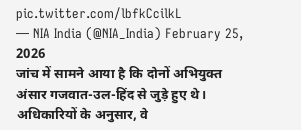pic.twitter.com/lbfkCcilkL
— NIA India (@NIA_India) February 25, 2026
जांच में सामने आया है कि दोनों अभियुक्त अंसार गजवात-उल-हिंद से जुड़े हुए थे। अधिकारियों के अनुसार, वे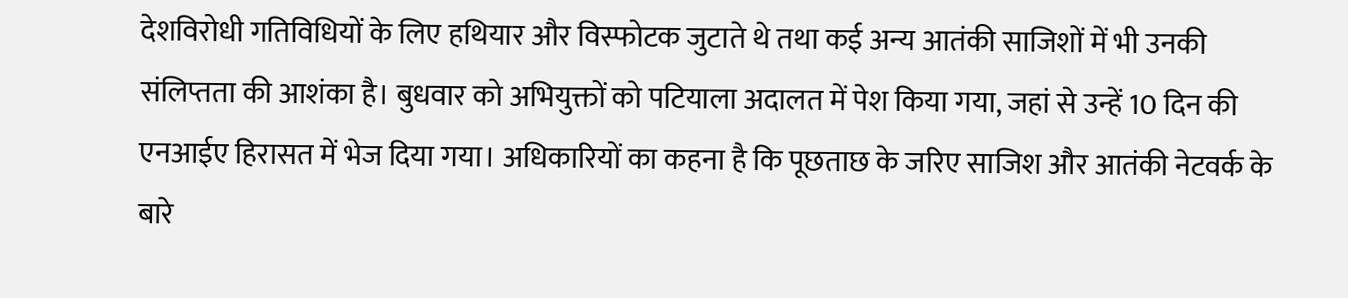देशविरोधी गतिविधियों के लिए हथियार और विस्फोटक जुटाते थे तथा कई अन्य आतंकी साजिशों में भी उनकी संलिप्तता की आशंका है। बुधवार को अभियुक्तों को पटियाला अदालत में पेश किया गया, जहां से उन्हें 10 दिन की एनआईए हिरासत में भेज दिया गया। अधिकारियों का कहना है कि पूछताछ के जरिए साजिश और आतंकी नेटवर्क के बारे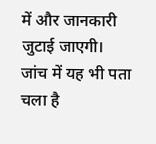में और जानकारी जुटाई जाएगी।
जांच में यह भी पता चला है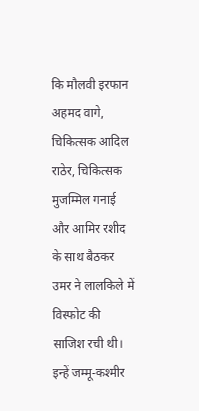कि मौलवी इरफान अहमद वागे, चिकित्सक आदिल राठेर, चिकित्सक मुजम्मिल गनाई और आमिर रशीद के साथ बैठकर उमर ने लालकिले में विस्फोट की साजिश रची थी। इन्हें जम्मू-कश्मीर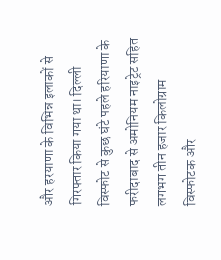और हरयाणा के विभिन्न इलाकों से गिरफ्तार किया गया था। दिल्ली विस्फोट से कुछ घंटे पहले हरियाणा के फरीदाबाद से अमोनियम नाइट्रेट सहित लगभग तीन हजार किलोग्राम विस्फोटक और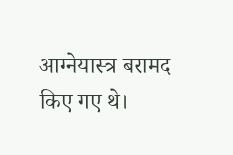आग्नेयास्त्र बरामद किए गए थे।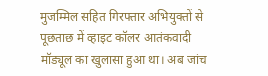मुजम्मिल सहित गिरफ्तार अभियुक्तों से पूछताछ में व्हाइट कॉलर आतंकवादी मॉड्यूल का खुलासा हुआ था। अब जांच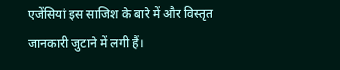एजेंसियां इस साजिश के बारे में और विस्तृत जानकारी जुटाने में लगी हैं।